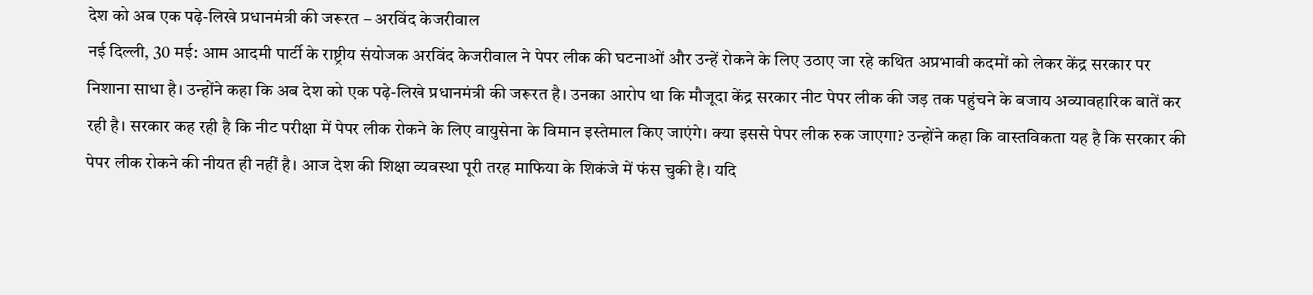देश को अब एक पढ़े-लिखे प्रधानमंत्री की जरूरत – अरविंद केजरीवाल
नई दिल्ली, 30 मई: आम आदमी पार्टी के राष्ट्रीय संयोजक अरविंद केजरीवाल ने पेपर लीक की घटनाओं और उन्हें रोकने के लिए उठाए जा रहे कथित अप्रभावी कदमों को लेकर केंद्र सरकार पर निशाना साधा है। उन्होंने कहा कि अब देश को एक पढ़े-लिखे प्रधानमंत्री की जरूरत है। उनका आरोप था कि मौजूदा केंद्र सरकार नीट पेपर लीक की जड़ तक पहुंचने के बजाय अव्यावहारिक बातें कर रही है। सरकार कह रही है कि नीट परीक्षा में पेपर लीक रोकने के लिए वायुसेना के विमान इस्तेमाल किए जाएंगे। क्या इससे पेपर लीक रुक जाएगा? उन्होंने कहा कि वास्तविकता यह है कि सरकार की पेपर लीक रोकने की नीयत ही नहीं है। आज देश की शिक्षा व्यवस्था पूरी तरह माफिया के शिकंजे में फंस चुकी है। यदि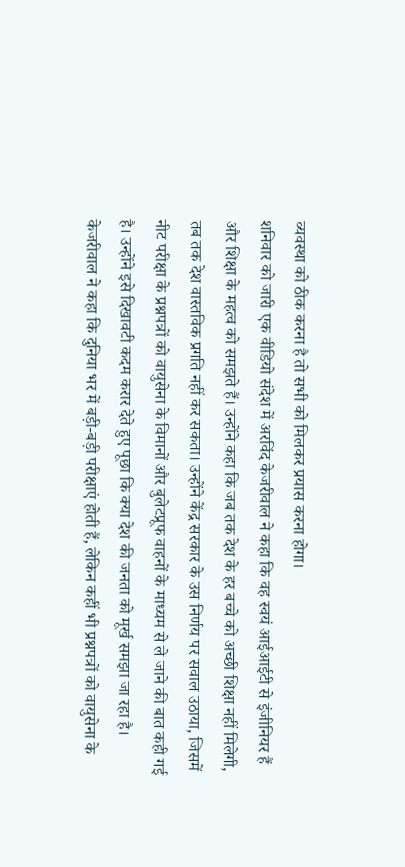व्यवस्था को ठीक करना है तो सभी को मिलकर प्रयास करना होगा।
शनिवार को जारी एक वीडियो संदेश में अरविंद केजरीवाल ने कहा कि वह स्वयं आईआईटी से इंजीनियर हैं और शिक्षा के महत्व को समझते हैं। उन्होंने कहा कि जब तक देश के हर बच्चे को अच्छी शिक्षा नहीं मिलेगी, तब तक देश वास्तविक प्रगति नहीं कर सकता। उन्होंने केंद्र सरकार के उस निर्णय पर सवाल उठाया, जिसमें नीट परीक्षा के प्रश्नपत्रों को वायुसेना के विमानों और बुलेटप्रूफ वाहनों के माध्यम से ले जाने की बात कही गई है। उन्होंने इसे दिखावटी कदम करार देते हुए पूछा कि क्या देश की जनता को मूर्ख समझा जा रहा है।
केजरीवाल ने कहा कि दुनिया भर में बड़ी-बड़ी परीक्षाएं होती हैं, लेकिन कहीं भी प्रश्नपत्रों को वायुसेना के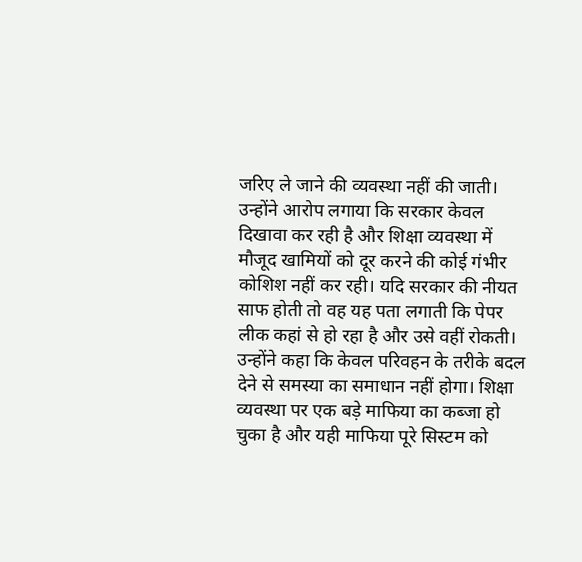जरिए ले जाने की व्यवस्था नहीं की जाती। उन्होंने आरोप लगाया कि सरकार केवल दिखावा कर रही है और शिक्षा व्यवस्था में मौजूद खामियों को दूर करने की कोई गंभीर कोशिश नहीं कर रही। यदि सरकार की नीयत साफ होती तो वह यह पता लगाती कि पेपर लीक कहां से हो रहा है और उसे वहीं रोकती।
उन्होंने कहा कि केवल परिवहन के तरीके बदल देने से समस्या का समाधान नहीं होगा। शिक्षा व्यवस्था पर एक बड़े माफिया का कब्जा हो चुका है और यही माफिया पूरे सिस्टम को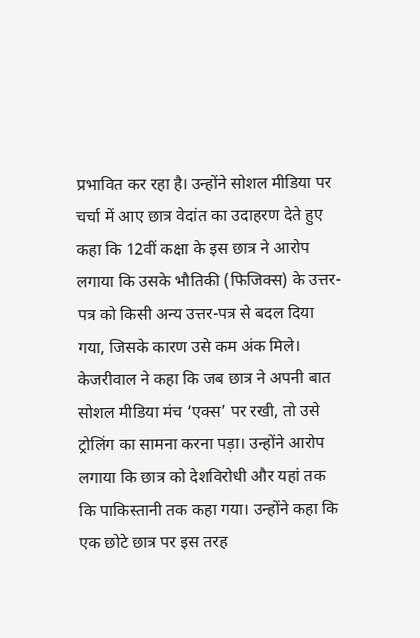प्रभावित कर रहा है। उन्होंने सोशल मीडिया पर चर्चा में आए छात्र वेदांत का उदाहरण देते हुए कहा कि 12वीं कक्षा के इस छात्र ने आरोप लगाया कि उसके भौतिकी (फिजिक्स) के उत्तर-पत्र को किसी अन्य उत्तर-पत्र से बदल दिया गया, जिसके कारण उसे कम अंक मिले।
केजरीवाल ने कहा कि जब छात्र ने अपनी बात सोशल मीडिया मंच ‘एक्स’ पर रखी, तो उसे ट्रोलिंग का सामना करना पड़ा। उन्होंने आरोप लगाया कि छात्र को देशविरोधी और यहां तक कि पाकिस्तानी तक कहा गया। उन्होंने कहा कि एक छोटे छात्र पर इस तरह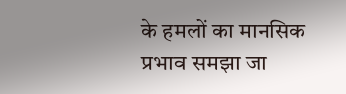के हमलों का मानसिक प्रभाव समझा जा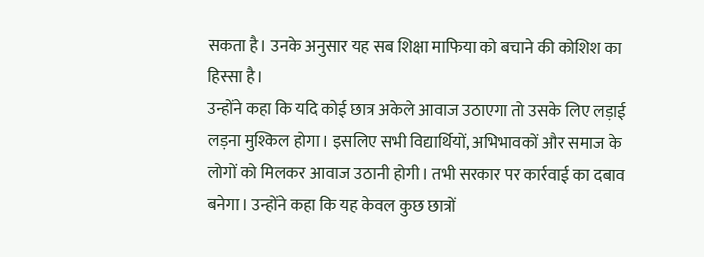सकता है। उनके अनुसार यह सब शिक्षा माफिया को बचाने की कोशिश का हिस्सा है।
उन्होंने कहा कि यदि कोई छात्र अकेले आवाज उठाएगा तो उसके लिए लड़ाई लड़ना मुश्किल होगा। इसलिए सभी विद्यार्थियों, अभिभावकों और समाज के लोगों को मिलकर आवाज उठानी होगी। तभी सरकार पर कार्रवाई का दबाव बनेगा। उन्होंने कहा कि यह केवल कुछ छात्रों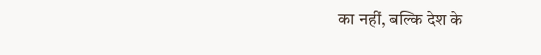का नहीं, बल्कि देश के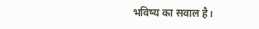भविष्य का सवाल है।